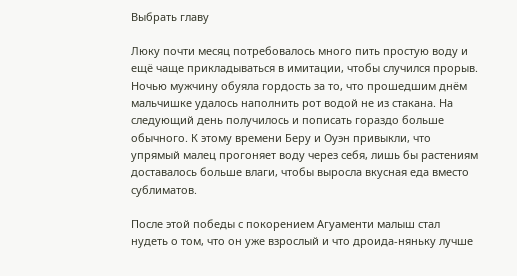Выбрать главу

Люку почти месяц потребовалось много пить простую воду и ещё чаще прикладываться в имитации, чтобы случился прорыв. Ночью мужчину обуяла гордость за то, что прошедшим днём мальчишке удалось наполнить рот водой не из стакана. На следующий день получилось и пописать гораздо больше обычного. К этому времени Беру и Оуэн привыкли, что упрямый малец прогоняет воду через себя, лишь бы растениям доставалось больше влаги, чтобы выросла вкусная еда вместо сублиматов.

После этой победы с покорением Агуаменти малыш стал нудеть о том, что он уже взрослый и что дроида-няньку лучше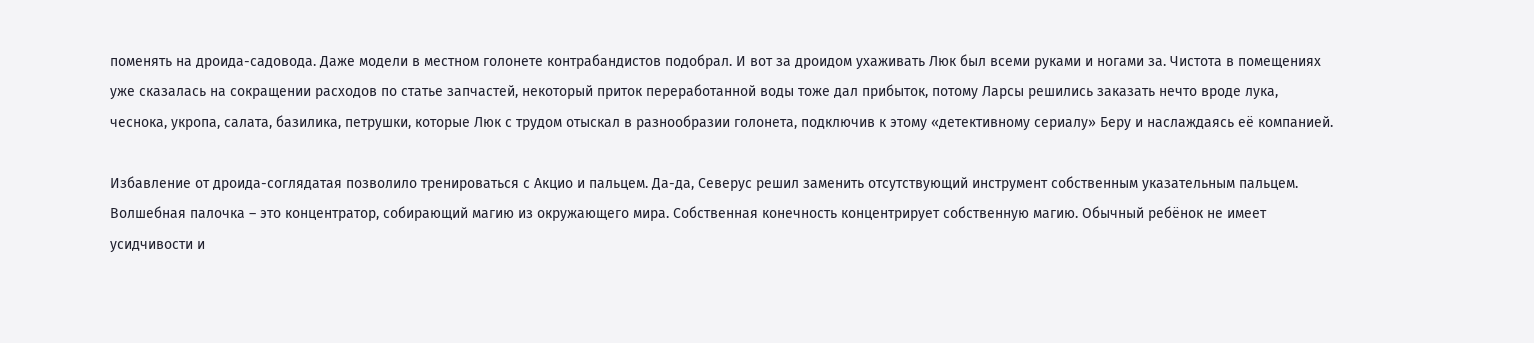поменять на дроида-садовода. Даже модели в местном голонете контрабандистов подобрал. И вот за дроидом ухаживать Люк был всеми руками и ногами за. Чистота в помещениях уже сказалась на сокращении расходов по статье запчастей, некоторый приток переработанной воды тоже дал прибыток, потому Ларсы решились заказать нечто вроде лука, чеснока, укропа, салата, базилика, петрушки, которые Люк с трудом отыскал в разнообразии голонета, подключив к этому «детективному сериалу» Беру и наслаждаясь её компанией.

Избавление от дроида-соглядатая позволило тренироваться с Акцио и пальцем. Да-да, Северус решил заменить отсутствующий инструмент собственным указательным пальцем. Волшебная палочка – это концентратор, собирающий магию из окружающего мира. Собственная конечность концентрирует собственную магию. Обычный ребёнок не имеет усидчивости и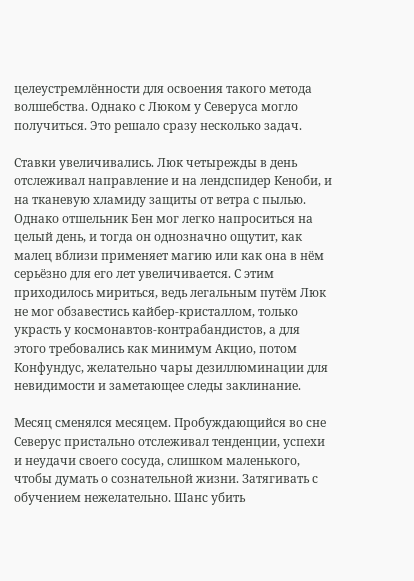целеустремлённости для освоения такого метода волшебства. Однако с Люком у Северуса могло получиться. Это решало сразу несколько задач.

Ставки увеличивались. Люк четырежды в день отслеживал направление и на лендспидер Кеноби, и на тканевую хламиду защиты от ветра с пылью. Однако отшельник Бен мог легко напроситься на целый день, и тогда он однозначно ощутит, как малец вблизи применяет магию или как она в нём серьёзно для его лет увеличивается. С этим приходилось мириться, ведь легальным путём Люк не мог обзавестись кайбер-кристаллом, только украсть у космонавтов-контрабандистов, а для этого требовались как минимум Акцио, потом Конфундус, желательно чары дезиллюминации для невидимости и заметающее следы заклинание.

Месяц сменялся месяцем. Пробуждающийся во сне Северус пристально отслеживал тенденции, успехи и неудачи своего сосуда, слишком маленького, чтобы думать о сознательной жизни. Затягивать с обучением нежелательно. Шанс убить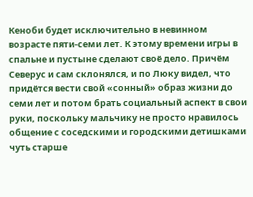Кеноби будет исключительно в невинном возрасте пяти-семи лет. К этому времени игры в спальне и пустыне сделают своё дело. Причём Северус и сам склонялся, и по Люку видел, что придётся вести свой «сонный» образ жизни до семи лет и потом брать социальный аспект в свои руки, поскольку мальчику не просто нравилось общение с соседскими и городскими детишками чуть старше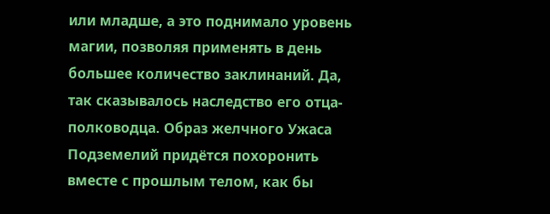или младше, а это поднимало уровень магии, позволяя применять в день большее количество заклинаний. Да, так сказывалось наследство его отца-полководца. Образ желчного Ужаса Подземелий придётся похоронить вместе с прошлым телом, как бы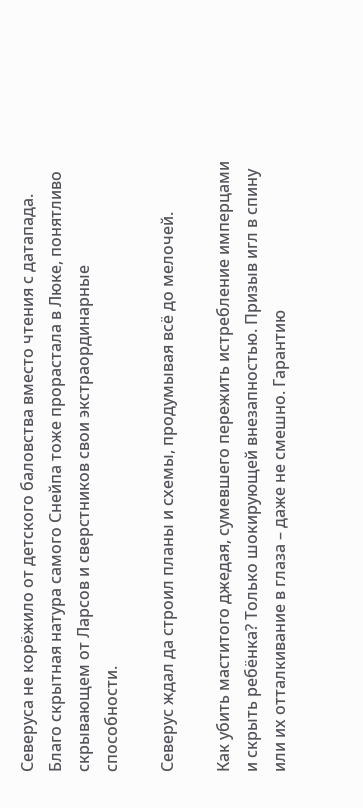Северуса не корёжило от детского баловства вместо чтения с датапада. Благо скрытная натура самого Снейпа тоже прорастала в Люке, понятливо скрывающем от Ларсов и сверстников свои экстраординарные способности.

Северус ждал да строил планы и схемы, продумывая всё до мелочей.

Как убить маститого джедая, сумевшего пережить истребление имперцами и скрыть ребёнка? Только шокирующей внезапностью. Призыв игл в спину или их отталкивание в глаза – даже не смешно. Гарантию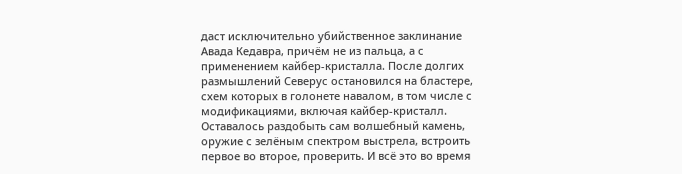даст исключительно убийственное заклинание Авада Кедавра, причём не из пальца, а с применением кайбер-кристалла. После долгих размышлений Северус остановился на бластере, схем которых в голонете навалом, в том числе с модификациями, включая кайбер-кристалл. Оставалось раздобыть сам волшебный камень, оружие с зелёным спектром выстрела, встроить первое во второе, проверить. И всё это во время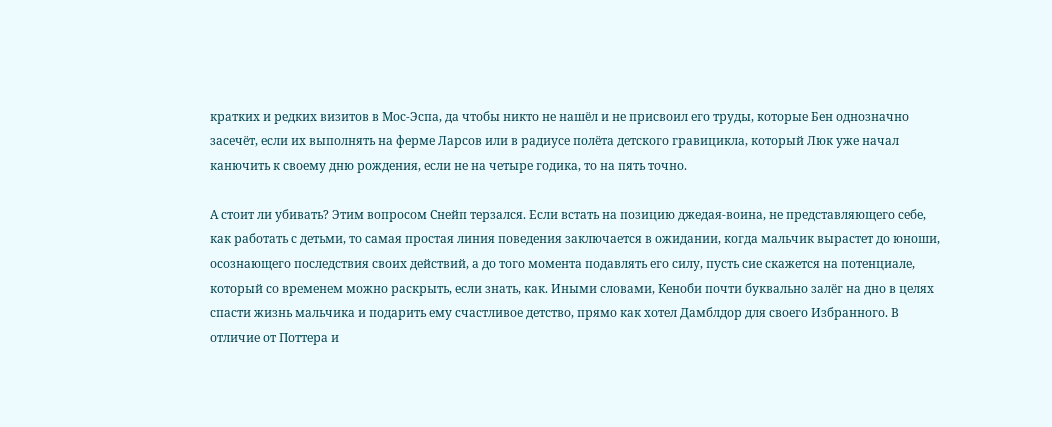кратких и редких визитов в Мос-Эспа, да чтобы никто не нашёл и не присвоил его труды, которые Бен однозначно засечёт, если их выполнять на ферме Ларсов или в радиусе полёта детского гравицикла, который Люк уже начал канючить к своему дню рождения, если не на четыре годика, то на пять точно.

А стоит ли убивать? Этим вопросом Снейп терзался. Если встать на позицию джедая-воина, не представляющего себе, как работать с детьми, то самая простая линия поведения заключается в ожидании, когда мальчик вырастет до юноши, осознающего последствия своих действий, а до того момента подавлять его силу, пусть сие скажется на потенциале, который со временем можно раскрыть, если знать, как. Иными словами, Кеноби почти буквально залёг на дно в целях спасти жизнь мальчика и подарить ему счастливое детство, прямо как хотел Дамблдор для своего Избранного. В отличие от Поттера и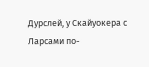Дурслей, у Скайуокера с Ларсами по-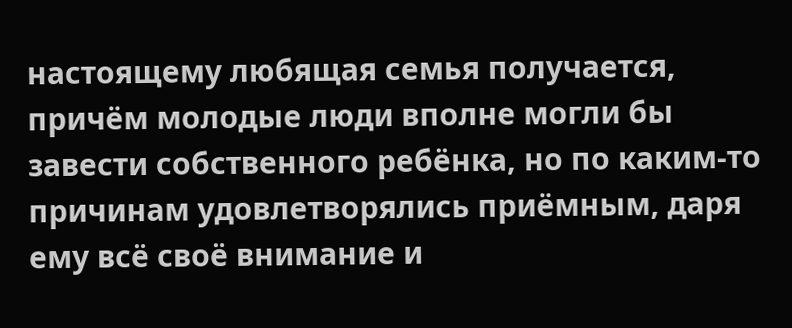настоящему любящая семья получается, причём молодые люди вполне могли бы завести собственного ребёнка, но по каким-то причинам удовлетворялись приёмным, даря ему всё своё внимание и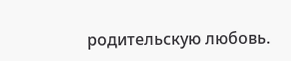родительскую любовь.